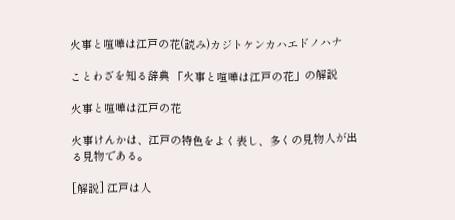火事と喧嘩は江戸の花(読み)カジトケンカハエドノハナ

ことわざを知る辞典 「火事と喧嘩は江戸の花」の解説

火事と喧嘩は江戸の花

火事けんかは、江戸の特色をよく表し、多くの見物人が出る見物である。

[解説] 江戸は人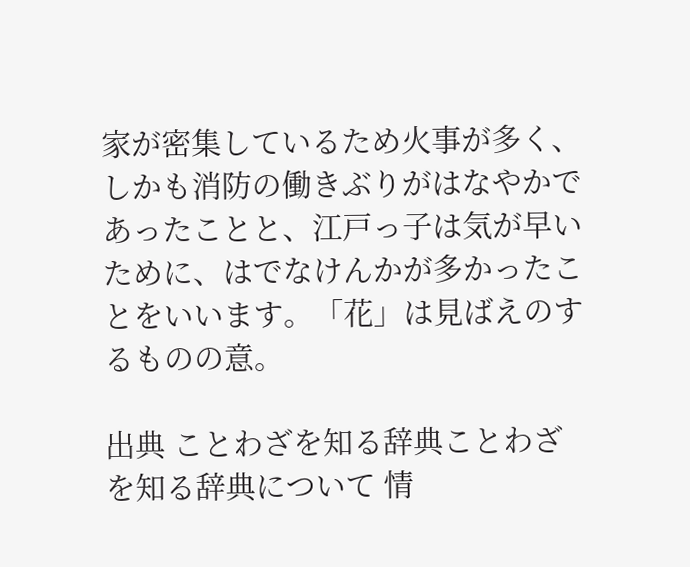家が密集しているため火事が多く、しかも消防の働きぶりがはなやかであったことと、江戸っ子は気が早いために、はでなけんかが多かったことをいいます。「花」は見ばえのするものの意。

出典 ことわざを知る辞典ことわざを知る辞典について 情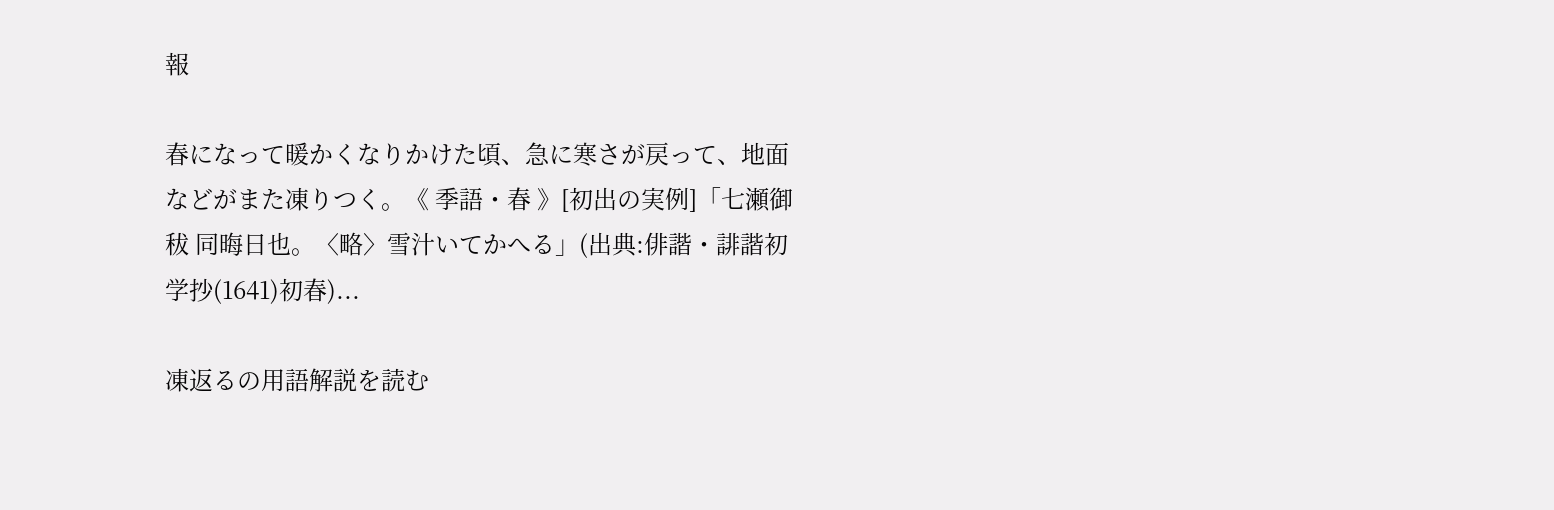報

春になって暖かくなりかけた頃、急に寒さが戻って、地面などがまた凍りつく。《 季語・春 》[初出の実例]「七瀬御秡 同晦日也。〈略〉雪汁いてかへる」(出典:俳諧・誹諧初学抄(1641)初春)...

凍返るの用語解説を読む